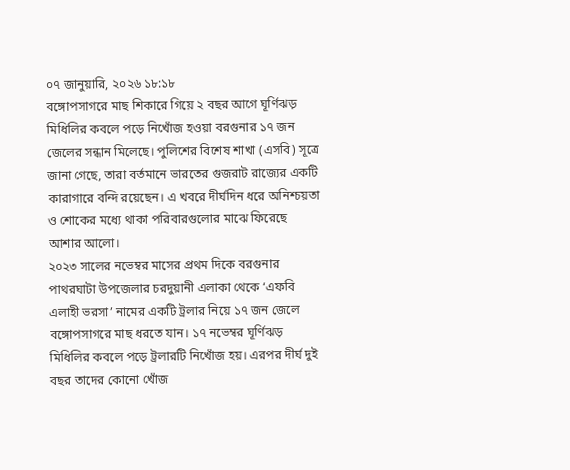০৭ জানুয়ারি, ২০২৬ ১৮:১৮
বঙ্গোপসাগরে মাছ শিকারে গিয়ে ২ বছর আগে ঘূর্ণিঝড় মিধিলির কবলে পড়ে নিখোঁজ হওয়া বরগুনার ১৭ জন জেলের সন্ধান মিলেছে। পুলিশের বিশেষ শাখা (এসবি) সূত্রে জানা গেছে, তারা বর্তমানে ভারতের গুজরাট রাজ্যের একটি কারাগারে বন্দি রয়েছেন। এ খবরে দীর্ঘদিন ধরে অনিশ্চয়তা ও শোকের মধ্যে থাকা পরিবারগুলোর মাঝে ফিরেছে আশার আলো।
২০২৩ সালের নভেম্বর মাসের প্রথম দিকে বরগুনার পাথরঘাটা উপজেলার চরদুয়ানী এলাকা থেকে ‘এফবি এলাহী ভরসা’ নামের একটি ট্রলার নিয়ে ১৭ জন জেলে বঙ্গোপসাগরে মাছ ধরতে যান। ১৭ নভেম্বর ঘূর্ণিঝড় মিধিলির কবলে পড়ে ট্রলারটি নিখোঁজ হয়। এরপর দীর্ঘ দুই বছর তাদের কোনো খোঁজ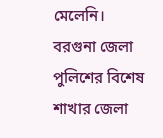মেলেনি।
বরগুনা জেলা পুলিশের বিশেষ শাখার জেলা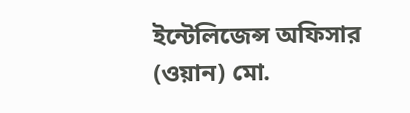ইন্টেলিজেন্স অফিসার (ওয়ান) মো.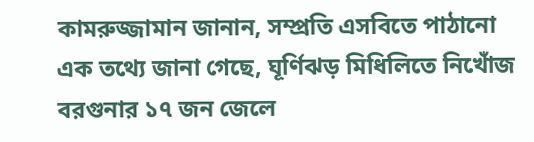কামরুজ্জামান জানান, সম্প্রতি এসবিতে পাঠানো এক তথ্যে জানা গেছে, ঘূর্ণিঝড় মিধিলিতে নিখোঁজ বরগুনার ১৭ জন জেলে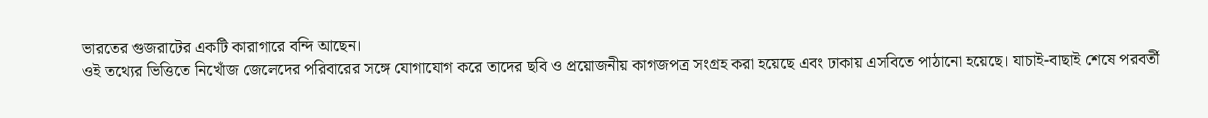ভারতের গুজরাটের একটি কারাগারে বন্দি আছেন।
ওই তথ্যের ভিত্তিতে নিখোঁজ জেলেদের পরিবারের সঙ্গে যোগাযোগ করে তাদের ছবি ও প্রয়োজনীয় কাগজপত্র সংগ্রহ করা হয়েছে এবং ঢাকায় এসবিতে পাঠানো হয়েছে। যাচাই-বাছাই শেষে পরবর্তী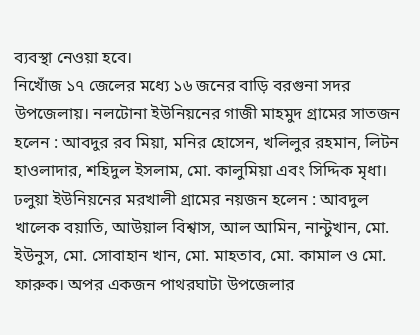ব্যবস্থা নেওয়া হবে।
নিখোঁজ ১৭ জেলের মধ্যে ১৬ জনের বাড়ি বরগুনা সদর উপজেলায়। নলটোনা ইউনিয়নের গাজী মাহমুদ গ্রামের সাতজন হলেন : আবদুর রব মিয়া, মনির হোসেন, খলিলুর রহমান, লিটন হাওলাদার, শহিদুল ইসলাম, মো. কালুমিয়া এবং সিদ্দিক মৃধা।
ঢলুয়া ইউনিয়নের মরখালী গ্রামের নয়জন হলেন : আবদুল খালেক বয়াতি, আউয়াল বিশ্বাস, আল আমিন, নান্টুখান, মো. ইউনুস, মো. সোবাহান খান, মো. মাহতাব, মো. কামাল ও মো. ফারুক। অপর একজন পাথরঘাটা উপজেলার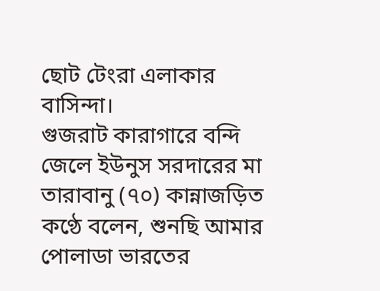ছোট টেংরা এলাকার বাসিন্দা।
গুজরাট কারাগারে বন্দি জেলে ইউনুস সরদারের মা তারাবানু (৭০) কান্নাজড়িত কণ্ঠে বলেন, শুনছি আমার পোলাডা ভারতের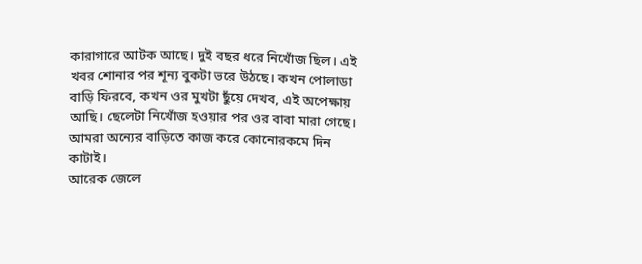কারাগারে আটক আছে। দুই বছর ধরে নিখোঁজ ছিল। এই খবর শোনার পর শূন্য বুকটা ভরে উঠছে। কখন পোলাডা বাড়ি ফিরবে, কখন ওর মুখটা ছুঁয়ে দেখব, এই অপেক্ষায় আছি। ছেলেটা নিখোঁজ হওয়ার পর ওর বাবা মারা গেছে। আমরা অন্যের বাড়িতে কাজ করে কোনোরকমে দিন কাটাই।
আরেক জেলে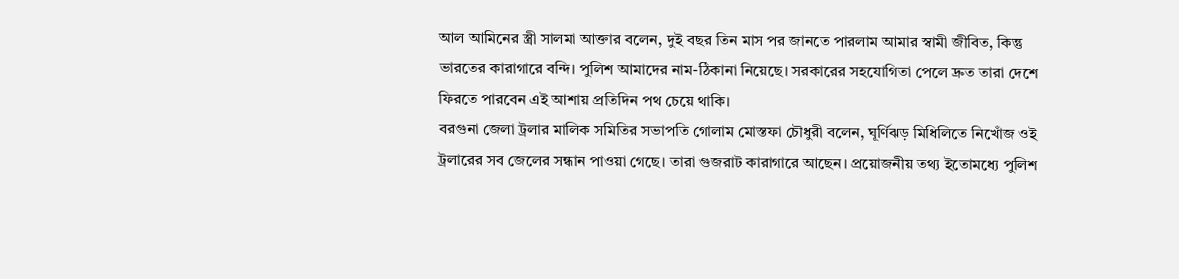আল আমিনের স্ত্রী সালমা আক্তার বলেন, দুই বছর তিন মাস পর জানতে পারলাম আমার স্বামী জীবিত, কিন্তু ভারতের কারাগারে বন্দি। পুলিশ আমাদের নাম-ঠিকানা নিয়েছে। সরকারের সহযোগিতা পেলে দ্রুত তারা দেশে ফিরতে পারবেন এই আশায় প্রতিদিন পথ চেয়ে থাকি।
বরগুনা জেলা ট্রলার মালিক সমিতির সভাপতি গোলাম মোস্তফা চৌধুরী বলেন, ঘূর্ণিঝড় মিধিলিতে নিখোঁজ ওই ট্রলারের সব জেলের সন্ধান পাওয়া গেছে। তারা গুজরাট কারাগারে আছেন। প্রয়োজনীয় তথ্য ইতোমধ্যে পুলিশ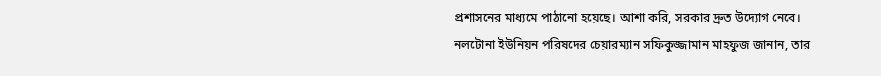প্রশাসনের মাধ্যমে পাঠানো হয়েছে। আশা করি, সরকার দ্রুত উদ্যোগ নেবে।
নলটোনা ইউনিয়ন পরিষদের চেয়ারম্যান সফিকুজ্জামান মাহফুজ জানান, তার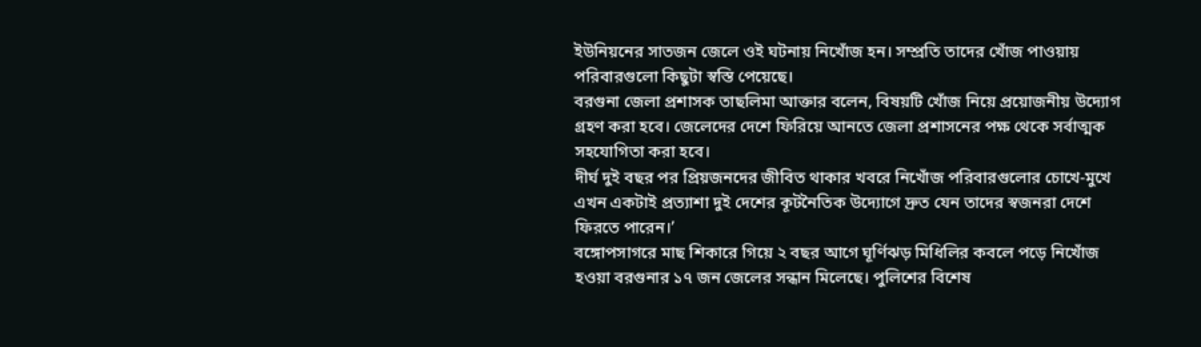ইউনিয়নের সাতজন জেলে ওই ঘটনায় নিখোঁজ হন। সম্প্রতি তাদের খোঁজ পাওয়ায় পরিবারগুলো কিছুটা স্বস্তি পেয়েছে।
বরগুনা জেলা প্রশাসক তাছলিমা আক্তার বলেন, বিষয়টি খোঁজ নিয়ে প্রয়োজনীয় উদ্যোগ গ্রহণ করা হবে। জেলেদের দেশে ফিরিয়ে আনতে জেলা প্রশাসনের পক্ষ থেকে সর্বাত্মক সহযোগিতা করা হবে।
দীর্ঘ দুই বছর পর প্রিয়জনদের জীবিত থাকার খবরে নিখোঁজ পরিবারগুলোর চোখে-মুখে এখন একটাই প্রত্যাশা দুই দেশের কূটনৈতিক উদ্যোগে দ্রুত যেন তাদের স্বজনরা দেশে ফিরতে পারেন।’
বঙ্গোপসাগরে মাছ শিকারে গিয়ে ২ বছর আগে ঘূর্ণিঝড় মিধিলির কবলে পড়ে নিখোঁজ হওয়া বরগুনার ১৭ জন জেলের সন্ধান মিলেছে। পুলিশের বিশেষ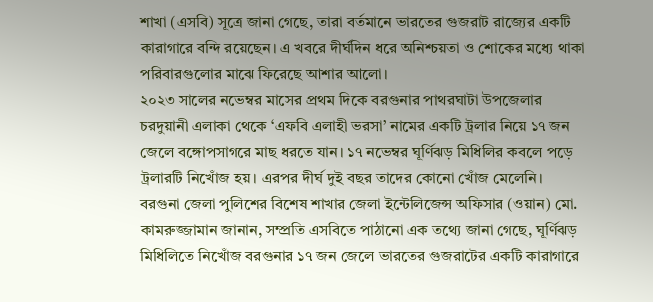শাখা (এসবি) সূত্রে জানা গেছে, তারা বর্তমানে ভারতের গুজরাট রাজ্যের একটি কারাগারে বন্দি রয়েছেন। এ খবরে দীর্ঘদিন ধরে অনিশ্চয়তা ও শোকের মধ্যে থাকা পরিবারগুলোর মাঝে ফিরেছে আশার আলো।
২০২৩ সালের নভেম্বর মাসের প্রথম দিকে বরগুনার পাথরঘাটা উপজেলার চরদুয়ানী এলাকা থেকে ‘এফবি এলাহী ভরসা’ নামের একটি ট্রলার নিয়ে ১৭ জন জেলে বঙ্গোপসাগরে মাছ ধরতে যান। ১৭ নভেম্বর ঘূর্ণিঝড় মিধিলির কবলে পড়ে ট্রলারটি নিখোঁজ হয়। এরপর দীর্ঘ দুই বছর তাদের কোনো খোঁজ মেলেনি।
বরগুনা জেলা পুলিশের বিশেষ শাখার জেলা ইন্টেলিজেন্স অফিসার (ওয়ান) মো. কামরুজ্জামান জানান, সম্প্রতি এসবিতে পাঠানো এক তথ্যে জানা গেছে, ঘূর্ণিঝড় মিধিলিতে নিখোঁজ বরগুনার ১৭ জন জেলে ভারতের গুজরাটের একটি কারাগারে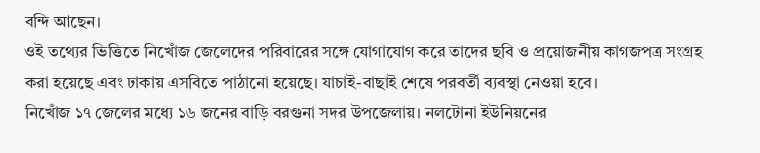বন্দি আছেন।
ওই তথ্যের ভিত্তিতে নিখোঁজ জেলেদের পরিবারের সঙ্গে যোগাযোগ করে তাদের ছবি ও প্রয়োজনীয় কাগজপত্র সংগ্রহ করা হয়েছে এবং ঢাকায় এসবিতে পাঠানো হয়েছে। যাচাই-বাছাই শেষে পরবর্তী ব্যবস্থা নেওয়া হবে।
নিখোঁজ ১৭ জেলের মধ্যে ১৬ জনের বাড়ি বরগুনা সদর উপজেলায়। নলটোনা ইউনিয়নের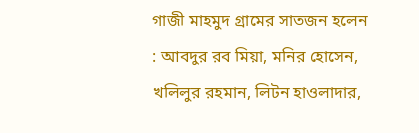গাজী মাহমুদ গ্রামের সাতজন হলেন : আবদুর রব মিয়া, মনির হোসেন, খলিলুর রহমান, লিটন হাওলাদার,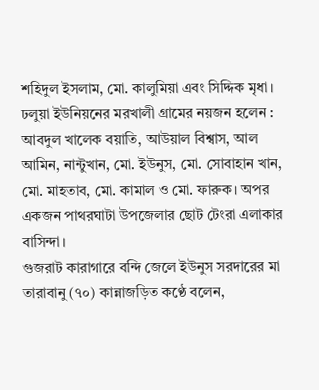শহিদুল ইসলাম, মো. কালুমিয়া এবং সিদ্দিক মৃধা।
ঢলুয়া ইউনিয়নের মরখালী গ্রামের নয়জন হলেন : আবদুল খালেক বয়াতি, আউয়াল বিশ্বাস, আল আমিন, নান্টুখান, মো. ইউনুস, মো. সোবাহান খান, মো. মাহতাব, মো. কামাল ও মো. ফারুক। অপর একজন পাথরঘাটা উপজেলার ছোট টেংরা এলাকার বাসিন্দা।
গুজরাট কারাগারে বন্দি জেলে ইউনুস সরদারের মা তারাবানু (৭০) কান্নাজড়িত কণ্ঠে বলেন,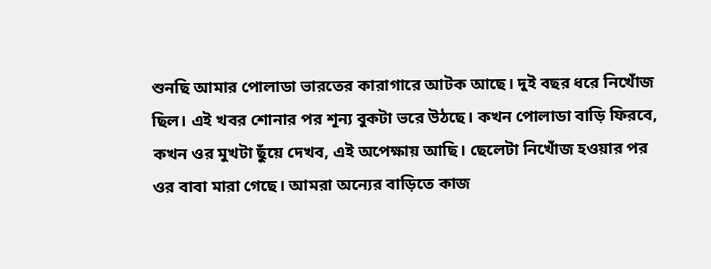শুনছি আমার পোলাডা ভারতের কারাগারে আটক আছে। দুই বছর ধরে নিখোঁজ ছিল। এই খবর শোনার পর শূন্য বুকটা ভরে উঠছে। কখন পোলাডা বাড়ি ফিরবে, কখন ওর মুখটা ছুঁয়ে দেখব, এই অপেক্ষায় আছি। ছেলেটা নিখোঁজ হওয়ার পর ওর বাবা মারা গেছে। আমরা অন্যের বাড়িতে কাজ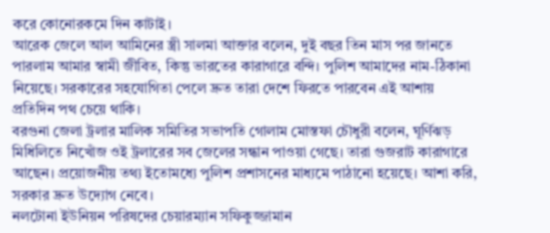করে কোনোরকমে দিন কাটাই।
আরেক জেলে আল আমিনের স্ত্রী সালমা আক্তার বলেন, দুই বছর তিন মাস পর জানতে পারলাম আমার স্বামী জীবিত, কিন্তু ভারতের কারাগারে বন্দি। পুলিশ আমাদের নাম-ঠিকানা নিয়েছে। সরকারের সহযোগিতা পেলে দ্রুত তারা দেশে ফিরতে পারবেন এই আশায় প্রতিদিন পথ চেয়ে থাকি।
বরগুনা জেলা ট্রলার মালিক সমিতির সভাপতি গোলাম মোস্তফা চৌধুরী বলেন, ঘূর্ণিঝড় মিধিলিতে নিখোঁজ ওই ট্রলারের সব জেলের সন্ধান পাওয়া গেছে। তারা গুজরাট কারাগারে আছেন। প্রয়োজনীয় তথ্য ইতোমধ্যে পুলিশ প্রশাসনের মাধ্যমে পাঠানো হয়েছে। আশা করি, সরকার দ্রুত উদ্যোগ নেবে।
নলটোনা ইউনিয়ন পরিষদের চেয়ারম্যান সফিকুজ্জামান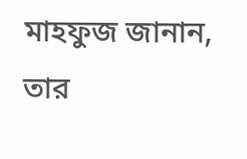মাহফুজ জানান, তার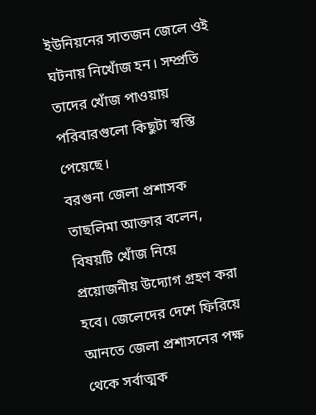ইউনিয়নের সাতজন জেলে ওই ঘটনায় নিখোঁজ হন। সম্প্রতি তাদের খোঁজ পাওয়ায় পরিবারগুলো কিছুটা স্বস্তি পেয়েছে।
বরগুনা জেলা প্রশাসক তাছলিমা আক্তার বলেন, বিষয়টি খোঁজ নিয়ে প্রয়োজনীয় উদ্যোগ গ্রহণ করা হবে। জেলেদের দেশে ফিরিয়ে আনতে জেলা প্রশাসনের পক্ষ থেকে সর্বাত্মক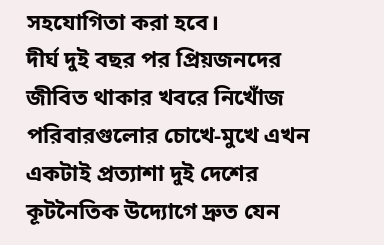সহযোগিতা করা হবে।
দীর্ঘ দুই বছর পর প্রিয়জনদের জীবিত থাকার খবরে নিখোঁজ পরিবারগুলোর চোখে-মুখে এখন একটাই প্রত্যাশা দুই দেশের কূটনৈতিক উদ্যোগে দ্রুত যেন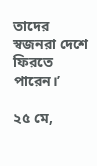তাদের স্বজনরা দেশে ফিরতে পারেন।’

২৫ মে,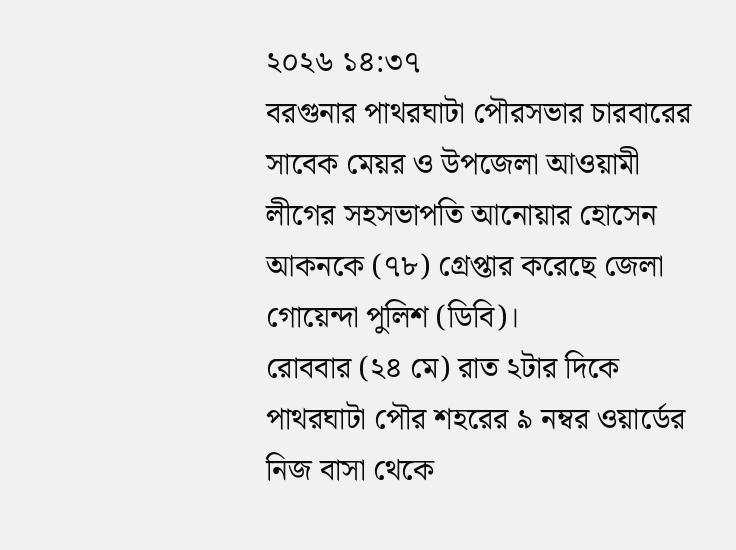২০২৬ ১৪:৩৭
বরগুনার পাথরঘাটা পৌরসভার চারবারের সাবেক মেয়র ও উপজেলা আওয়ামী লীগের সহসভাপতি আনোয়ার হোসেন আকনকে (৭৮) গ্রেপ্তার করেছে জেলা গোয়েন্দা পুলিশ (ডিবি)।
রোববার (২৪ মে) রাত ২টার দিকে পাথরঘাটা পৌর শহরের ৯ নম্বর ওয়ার্ডের নিজ বাসা থেকে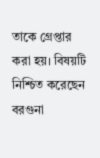তাকে গ্রেপ্তার করা হয়। বিষয়টি নিশ্চিত করেছেন বরগুনা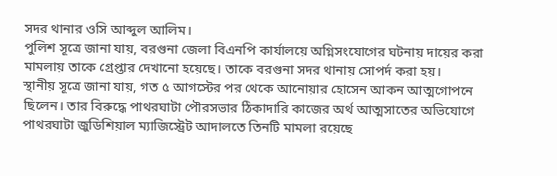সদর থানার ওসি আব্দুল আলিম।
পুলিশ সূত্রে জানা যায়, বরগুনা জেলা বিএনপি কার্যালয়ে অগ্নিসংযোগের ঘটনায় দায়ের করা মামলায় তাকে গ্রেপ্তার দেখানো হয়েছে। তাকে বরগুনা সদর থানায় সোপর্দ করা হয়।
স্থানীয় সূত্রে জানা যায়, গত ৫ আগস্টের পর থেকে আনোয়ার হোসেন আকন আত্মগোপনে ছিলেন। তার বিরুদ্ধে পাথরঘাটা পৌরসভার ঠিকাদারি কাজের অর্থ আত্মসাতের অভিযোগে পাথরঘাটা জুডিশিয়াল ম্যাজিস্ট্রেট আদালতে তিনটি মামলা রয়েছে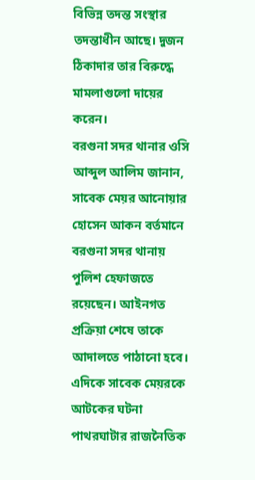বিভিন্ন তদন্ত সংস্থার তদন্তাধীন আছে। দুজন ঠিকাদার তার বিরুদ্ধে মামলাগুলো দায়ের করেন।
বরগুনা সদর থানার ওসি আব্দুল আলিম জানান, সাবেক মেয়র আনোয়ার হোসেন আকন বর্তমানে বরগুনা সদর থানায় পুলিশ হেফাজতে রয়েছেন। আইনগত প্রক্রিয়া শেষে তাকে আদালতে পাঠানো হবে। এদিকে সাবেক মেয়রকে আটকের ঘটনা পাথরঘাটার রাজনৈতিক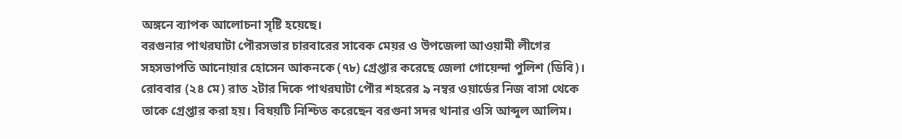অঙ্গনে ব্যাপক আলোচনা সৃষ্টি হয়েছে।
বরগুনার পাথরঘাটা পৌরসভার চারবারের সাবেক মেয়র ও উপজেলা আওয়ামী লীগের সহসভাপতি আনোয়ার হোসেন আকনকে (৭৮) গ্রেপ্তার করেছে জেলা গোয়েন্দা পুলিশ (ডিবি)।
রোববার (২৪ মে) রাত ২টার দিকে পাথরঘাটা পৌর শহরের ৯ নম্বর ওয়ার্ডের নিজ বাসা থেকে তাকে গ্রেপ্তার করা হয়। বিষয়টি নিশ্চিত করেছেন বরগুনা সদর থানার ওসি আব্দুল আলিম।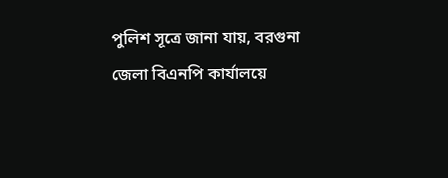পুলিশ সূত্রে জানা যায়, বরগুনা জেলা বিএনপি কার্যালয়ে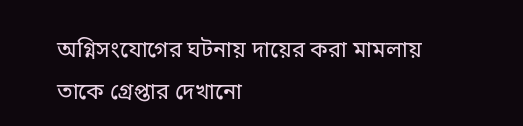অগ্নিসংযোগের ঘটনায় দায়ের করা মামলায় তাকে গ্রেপ্তার দেখানো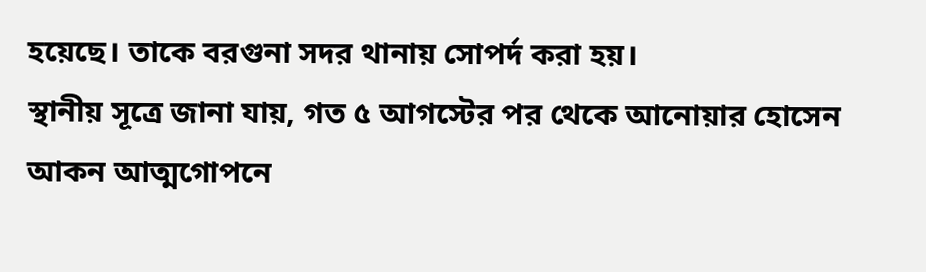হয়েছে। তাকে বরগুনা সদর থানায় সোপর্দ করা হয়।
স্থানীয় সূত্রে জানা যায়, গত ৫ আগস্টের পর থেকে আনোয়ার হোসেন আকন আত্মগোপনে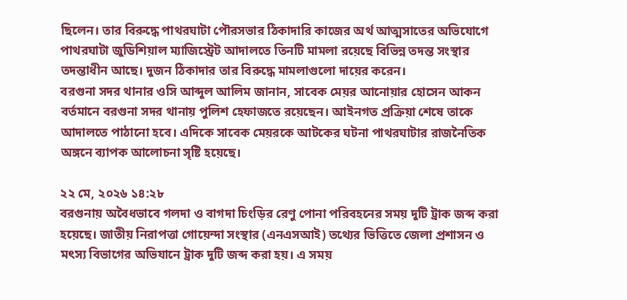ছিলেন। তার বিরুদ্ধে পাথরঘাটা পৌরসভার ঠিকাদারি কাজের অর্থ আত্মসাতের অভিযোগে পাথরঘাটা জুডিশিয়াল ম্যাজিস্ট্রেট আদালতে তিনটি মামলা রয়েছে বিভিন্ন তদন্ত সংস্থার তদন্তাধীন আছে। দুজন ঠিকাদার তার বিরুদ্ধে মামলাগুলো দায়ের করেন।
বরগুনা সদর থানার ওসি আব্দুল আলিম জানান, সাবেক মেয়র আনোয়ার হোসেন আকন বর্তমানে বরগুনা সদর থানায় পুলিশ হেফাজতে রয়েছেন। আইনগত প্রক্রিয়া শেষে তাকে আদালতে পাঠানো হবে। এদিকে সাবেক মেয়রকে আটকের ঘটনা পাথরঘাটার রাজনৈতিক অঙ্গনে ব্যাপক আলোচনা সৃষ্টি হয়েছে।

২২ মে, ২০২৬ ১৪:২৮
বরগুনায় অবৈধভাবে গলদা ও বাগদা চিংড়ির রেণু পোনা পরিবহনের সময় দুটি ট্রাক জব্দ করা হয়েছে। জাতীয় নিরাপত্তা গোয়েন্দা সংস্থার (এনএসআই) তথ্যের ভিত্তিতে জেলা প্রশাসন ও মৎস্য বিভাগের অভিযানে ট্রাক দুটি জব্দ করা হয়। এ সময়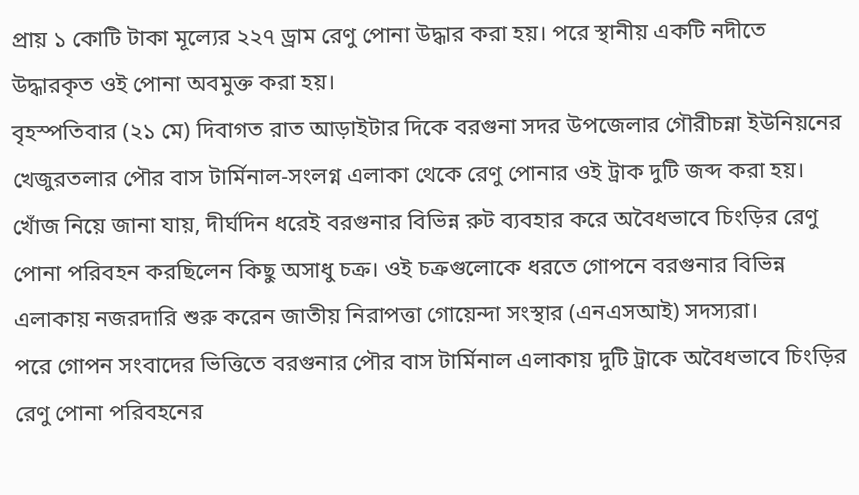প্রায় ১ কোটি টাকা মূল্যের ২২৭ ড্রাম রেণু পোনা উদ্ধার করা হয়। পরে স্থানীয় একটি নদীতে উদ্ধারকৃত ওই পোনা অবমুক্ত করা হয়।
বৃহস্পতিবার (২১ মে) দিবাগত রাত আড়াইটার দিকে বরগুনা সদর উপজেলার গৌরীচন্না ইউনিয়নের খেজুরতলার পৌর বাস টার্মিনাল-সংলগ্ন এলাকা থেকে রেণু পোনার ওই ট্রাক দুটি জব্দ করা হয়।
খোঁজ নিয়ে জানা যায়, দীর্ঘদিন ধরেই বরগুনার বিভিন্ন রুট ব্যবহার করে অবৈধভাবে চিংড়ির রেণু পোনা পরিবহন করছিলেন কিছু অসাধু চক্র। ওই চক্রগুলোকে ধরতে গোপনে বরগুনার বিভিন্ন এলাকায় নজরদারি শুরু করেন জাতীয় নিরাপত্তা গোয়েন্দা সংস্থার (এনএসআই) সদস্যরা।
পরে গোপন সংবাদের ভিত্তিতে বরগুনার পৌর বাস টার্মিনাল এলাকায় দুটি ট্রাকে অবৈধভাবে চিংড়ির রেণু পোনা পরিবহনের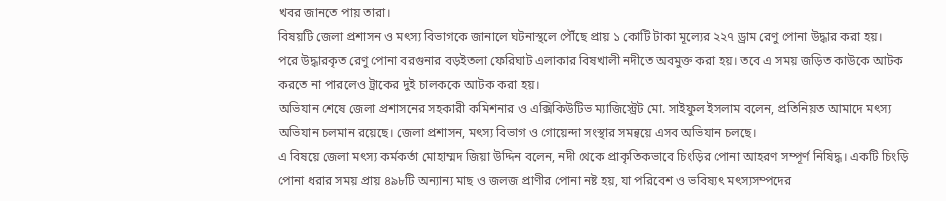খবর জানতে পায় তারা।
বিষয়টি জেলা প্রশাসন ও মৎস্য বিভাগকে জানালে ঘটনাস্থলে পৌঁছে প্রায় ১ কোটি টাকা মূল্যের ২২৭ ড্রাম রেণু পোনা উদ্ধার করা হয়।
পরে উদ্ধারকৃত রেণু পোনা বরগুনার বড়ইতলা ফেরিঘাট এলাকার বিষখালী নদীতে অবমুক্ত করা হয়। তবে এ সময় জড়িত কাউকে আটক করতে না পারলেও ট্রাকের দুই চালককে আটক করা হয়।
অভিযান শেষে জেলা প্রশাসনের সহকারী কমিশনার ও এক্সিকিউটিভ ম্যাজিস্ট্রেট মো. সাইফুল ইসলাম বলেন, প্রতিনিয়ত আমাদে মৎস্য অভিযান চলমান রয়েছে। জেলা প্রশাসন, মৎস্য বিভাগ ও গোয়েন্দা সংস্থার সমন্বয়ে এসব অভিযান চলছে।
এ বিষয়ে জেলা মৎস্য কর্মকর্তা মোহাম্মদ জিয়া উদ্দিন বলেন, নদী থেকে প্রাকৃতিকভাবে চিংড়ির পোনা আহরণ সম্পূর্ণ নিষিদ্ধ। একটি চিংড়ি পোনা ধরার সময় প্রায় ৪৯৮টি অন্যান্য মাছ ও জলজ প্রাণীর পোনা নষ্ট হয়, যা পরিবেশ ও ভবিষ্যৎ মৎস্যসম্পদের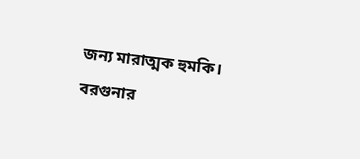জন্য মারাত্মক হুমকি।
বরগুনার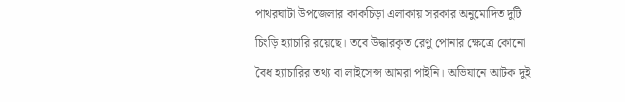পাথরঘাটা উপজেলার কাকচিড়া এলাকায় সরকার অনুমোদিত দুটি চিংড়ি হ্যাচারি রয়েছে। তবে উদ্ধারকৃত রেণু পোনার ক্ষেত্রে কোনো বৈধ হ্যাচারির তথ্য বা লাইসেন্স আমরা পাইনি। অভিযানে আটক দুই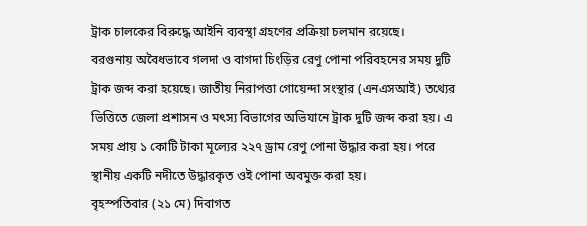ট্রাক চালকের বিরুদ্ধে আইনি ব্যবস্থা গ্রহণের প্রক্রিয়া চলমান রয়েছে।
বরগুনায় অবৈধভাবে গলদা ও বাগদা চিংড়ির রেণু পোনা পরিবহনের সময় দুটি ট্রাক জব্দ করা হয়েছে। জাতীয় নিরাপত্তা গোয়েন্দা সংস্থার (এনএসআই) তথ্যের ভিত্তিতে জেলা প্রশাসন ও মৎস্য বিভাগের অভিযানে ট্রাক দুটি জব্দ করা হয়। এ সময় প্রায় ১ কোটি টাকা মূল্যের ২২৭ ড্রাম রেণু পোনা উদ্ধার করা হয়। পরে স্থানীয় একটি নদীতে উদ্ধারকৃত ওই পোনা অবমুক্ত করা হয়।
বৃহস্পতিবার (২১ মে) দিবাগত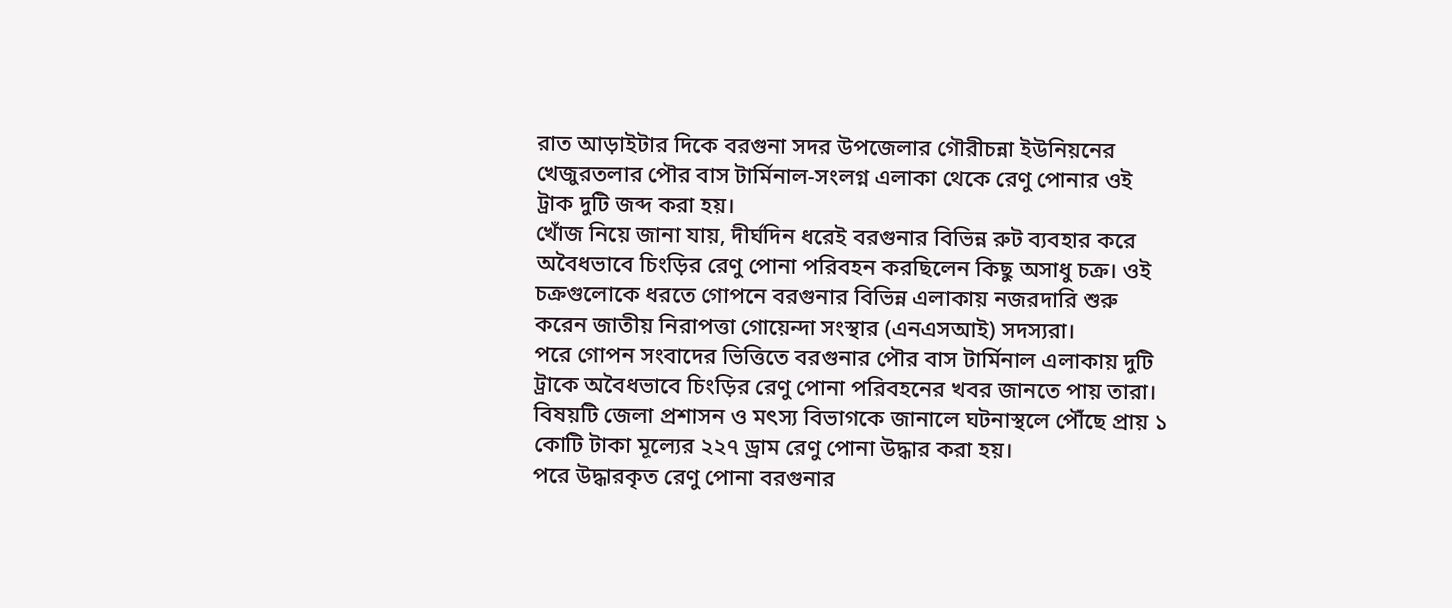রাত আড়াইটার দিকে বরগুনা সদর উপজেলার গৌরীচন্না ইউনিয়নের খেজুরতলার পৌর বাস টার্মিনাল-সংলগ্ন এলাকা থেকে রেণু পোনার ওই ট্রাক দুটি জব্দ করা হয়।
খোঁজ নিয়ে জানা যায়, দীর্ঘদিন ধরেই বরগুনার বিভিন্ন রুট ব্যবহার করে অবৈধভাবে চিংড়ির রেণু পোনা পরিবহন করছিলেন কিছু অসাধু চক্র। ওই চক্রগুলোকে ধরতে গোপনে বরগুনার বিভিন্ন এলাকায় নজরদারি শুরু করেন জাতীয় নিরাপত্তা গোয়েন্দা সংস্থার (এনএসআই) সদস্যরা।
পরে গোপন সংবাদের ভিত্তিতে বরগুনার পৌর বাস টার্মিনাল এলাকায় দুটি ট্রাকে অবৈধভাবে চিংড়ির রেণু পোনা পরিবহনের খবর জানতে পায় তারা।
বিষয়টি জেলা প্রশাসন ও মৎস্য বিভাগকে জানালে ঘটনাস্থলে পৌঁছে প্রায় ১ কোটি টাকা মূল্যের ২২৭ ড্রাম রেণু পোনা উদ্ধার করা হয়।
পরে উদ্ধারকৃত রেণু পোনা বরগুনার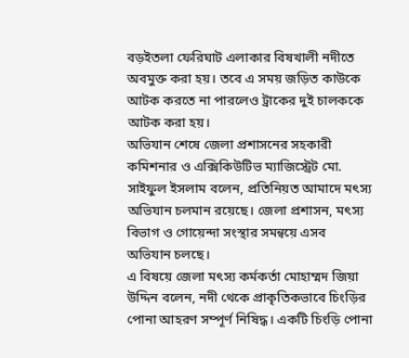বড়ইতলা ফেরিঘাট এলাকার বিষখালী নদীতে অবমুক্ত করা হয়। তবে এ সময় জড়িত কাউকে আটক করতে না পারলেও ট্রাকের দুই চালককে আটক করা হয়।
অভিযান শেষে জেলা প্রশাসনের সহকারী কমিশনার ও এক্সিকিউটিভ ম্যাজিস্ট্রেট মো. সাইফুল ইসলাম বলেন, প্রতিনিয়ত আমাদে মৎস্য অভিযান চলমান রয়েছে। জেলা প্রশাসন, মৎস্য বিভাগ ও গোয়েন্দা সংস্থার সমন্বয়ে এসব অভিযান চলছে।
এ বিষয়ে জেলা মৎস্য কর্মকর্তা মোহাম্মদ জিয়া উদ্দিন বলেন, নদী থেকে প্রাকৃতিকভাবে চিংড়ির পোনা আহরণ সম্পূর্ণ নিষিদ্ধ। একটি চিংড়ি পোনা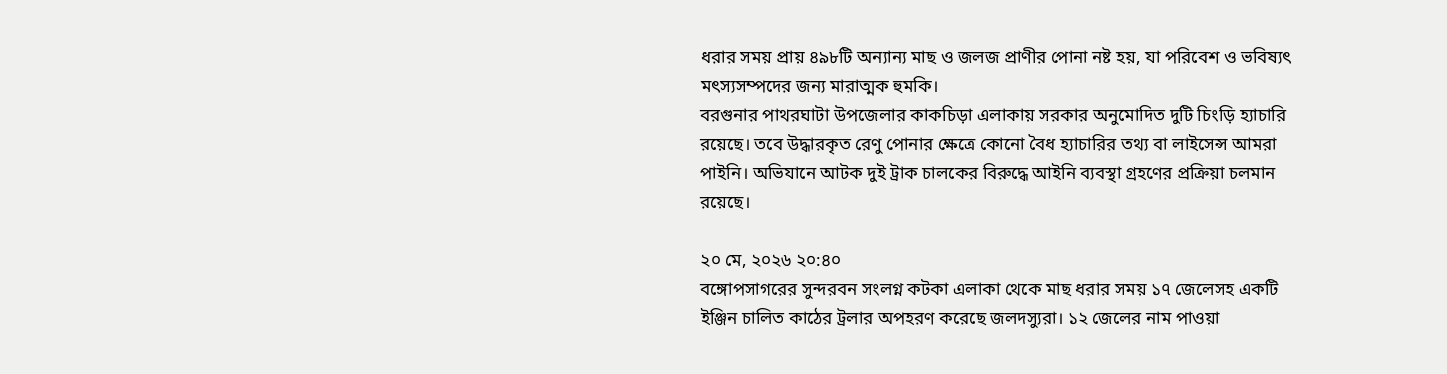ধরার সময় প্রায় ৪৯৮টি অন্যান্য মাছ ও জলজ প্রাণীর পোনা নষ্ট হয়, যা পরিবেশ ও ভবিষ্যৎ মৎস্যসম্পদের জন্য মারাত্মক হুমকি।
বরগুনার পাথরঘাটা উপজেলার কাকচিড়া এলাকায় সরকার অনুমোদিত দুটি চিংড়ি হ্যাচারি রয়েছে। তবে উদ্ধারকৃত রেণু পোনার ক্ষেত্রে কোনো বৈধ হ্যাচারির তথ্য বা লাইসেন্স আমরা পাইনি। অভিযানে আটক দুই ট্রাক চালকের বিরুদ্ধে আইনি ব্যবস্থা গ্রহণের প্রক্রিয়া চলমান রয়েছে।

২০ মে, ২০২৬ ২০:৪০
বঙ্গোপসাগরের সুন্দরবন সংলগ্ন কটকা এলাকা থেকে মাছ ধরার সময় ১৭ জেলেসহ একটি ইঞ্জিন চালিত কাঠের ট্রলার অপহরণ করেছে জলদস্যুরা। ১২ জেলের নাম পাওয়া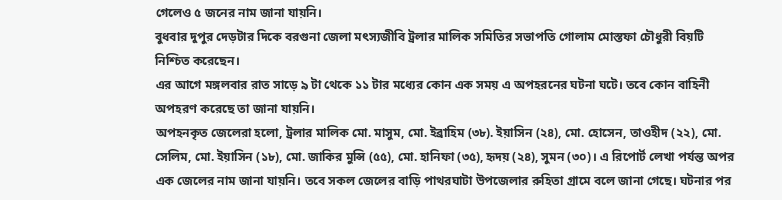গেলেও ৫ জনের নাম জানা যায়নি।
বুধবার দুপুর দেড়টার দিকে বরগুনা জেলা মৎস্যজীবি ট্রলার মালিক সমিতির সভাপতি গোলাম মোস্তফা চৌধুরী বিয়টি নিশ্চিত করেছেন।
এর আগে মঙ্গলবার রাত সাড়ে ৯ টা থেকে ১১ টার মধ্যের কোন এক সময় এ অপহরনের ঘটনা ঘটে। তবে কোন বাহিনী অপহরণ করেছে তা জানা যায়নি।
অপহনকৃত জেলেরা হলো, ট্রলার মালিক মো. মাসুম, মো. ইব্রাহিম (৩৮). ইয়াসিন (২৪), মো. হোসেন, তাওহীদ (২২), মো. সেলিম, মো. ইয়াসিন (১৮), মো. জাকির মুন্সি (৫৫), মো. হানিফা (৩৫), হৃদয় (২৪), সুমন (৩০)। এ রিপোর্ট লেখা পর্যন্ত অপর এক জেলের নাম জানা যায়নি। তবে সকল জেলের বাড়ি পাথরঘাটা উপজেলার রুহিতা গ্রামে বলে জানা গেছে। ঘটনার পর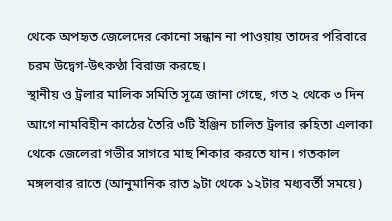থেকে অপহৃত জেলেদের কোনো সন্ধান না পাওয়ায় তাদের পরিবারে চরম উদ্বেগ-উৎকণ্ঠা বিরাজ করছে।
স্থানীয় ও ট্রলার মালিক সমিতি সূত্রে জানা গেছে, গত ২ থেকে ৩ দিন আগে নামবিহীন কাঠের তৈরি ৩টি ইঞ্জিন চালিত ট্রলার রুহিতা এলাকা থেকে জেলেরা গভীর সাগরে মাছ শিকার করতে যান। গতকাল মঙ্গলবার রাতে (আনুমানিক রাত ৯টা থেকে ১২টার মধ্যবর্তী সময়ে)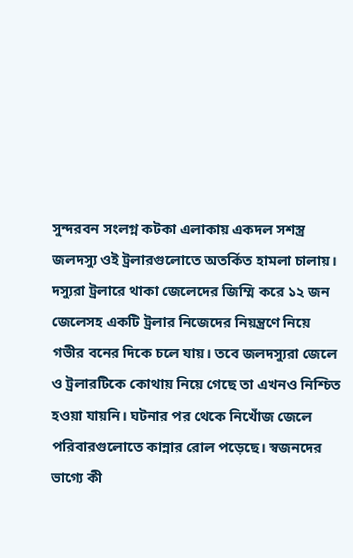সুন্দরবন সংলগ্ন কটকা এলাকায় একদল সশস্ত্র জলদস্যু ওই ট্রলারগুলোতে অতর্কিত হামলা চালায়। দস্যুরা ট্রলারে থাকা জেলেদের জিম্মি করে ১২ জন জেলেসহ একটি ট্রলার নিজেদের নিয়ন্ত্রণে নিয়ে গভীর বনের দিকে চলে যায়। তবে জলদস্যুরা জেলে ও ট্রলারটিকে কোথায় নিয়ে গেছে তা এখনও নিশ্চিত হওয়া যায়নি। ঘটনার পর থেকে নিখোঁজ জেলে পরিবারগুলোতে কান্নার রোল পড়েছে। স্বজনদের ভাগ্যে কী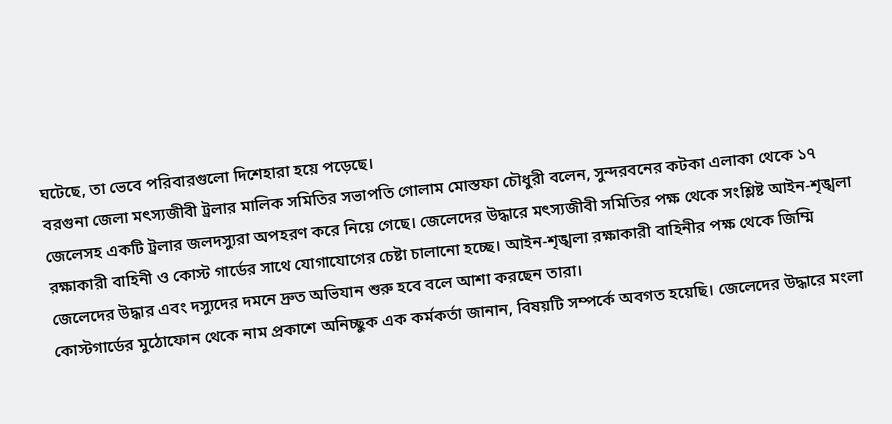ঘটেছে, তা ভেবে পরিবারগুলো দিশেহারা হয়ে পড়েছে।
বরগুনা জেলা মৎস্যজীবী ট্রলার মালিক সমিতির সভাপতি গোলাম মোস্তফা চৌধুরী বলেন, সুন্দরবনের কটকা এলাকা থেকে ১৭ জেলেসহ একটি ট্রলার জলদস্যুরা অপহরণ করে নিয়ে গেছে। জেলেদের উদ্ধারে মৎস্যজীবী সমিতির পক্ষ থেকে সংশ্লিষ্ট আইন-শৃঙ্খলা রক্ষাকারী বাহিনী ও কোস্ট গার্ডের সাথে যোগাযোগের চেষ্টা চালানো হচ্ছে। আইন-শৃঙ্খলা রক্ষাকারী বাহিনীর পক্ষ থেকে জিম্মি জেলেদের উদ্ধার এবং দস্যুদের দমনে দ্রুত অভিযান শুরু হবে বলে আশা করছেন তারা।
কোস্টগার্ডের মুঠোফোন থেকে নাম প্রকাশে অনিচ্ছুক এক কর্মকর্তা জানান, বিষয়টি সম্পর্কে অবগত হয়েছি। জেলেদের উদ্ধারে মংলা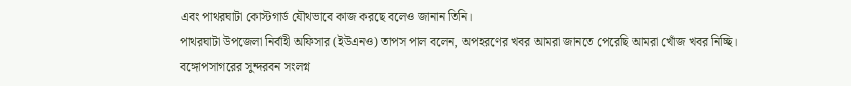এবং পাথরঘাটা কোস্টগার্ড যৌথভাবে কাজ করছে বলেও জানান তিনি।
পাথরঘাটা উপজেলা নির্বাহী অফিসার (ইউএনও) তাপস পাল বলেন, অপহরণের খবর আমরা জানতে পেরেছি আমরা খোঁজ খবর নিচ্ছি।
বঙ্গোপসাগরের সুন্দরবন সংলগ্ন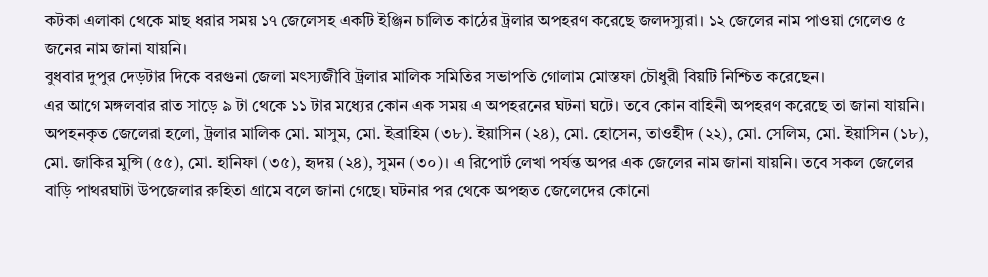কটকা এলাকা থেকে মাছ ধরার সময় ১৭ জেলেসহ একটি ইঞ্জিন চালিত কাঠের ট্রলার অপহরণ করেছে জলদস্যুরা। ১২ জেলের নাম পাওয়া গেলেও ৫ জনের নাম জানা যায়নি।
বুধবার দুপুর দেড়টার দিকে বরগুনা জেলা মৎস্যজীবি ট্রলার মালিক সমিতির সভাপতি গোলাম মোস্তফা চৌধুরী বিয়টি নিশ্চিত করেছেন।
এর আগে মঙ্গলবার রাত সাড়ে ৯ টা থেকে ১১ টার মধ্যের কোন এক সময় এ অপহরনের ঘটনা ঘটে। তবে কোন বাহিনী অপহরণ করেছে তা জানা যায়নি।
অপহনকৃত জেলেরা হলো, ট্রলার মালিক মো. মাসুম, মো. ইব্রাহিম (৩৮). ইয়াসিন (২৪), মো. হোসেন, তাওহীদ (২২), মো. সেলিম, মো. ইয়াসিন (১৮), মো. জাকির মুন্সি (৫৫), মো. হানিফা (৩৫), হৃদয় (২৪), সুমন (৩০)। এ রিপোর্ট লেখা পর্যন্ত অপর এক জেলের নাম জানা যায়নি। তবে সকল জেলের বাড়ি পাথরঘাটা উপজেলার রুহিতা গ্রামে বলে জানা গেছে। ঘটনার পর থেকে অপহৃত জেলেদের কোনো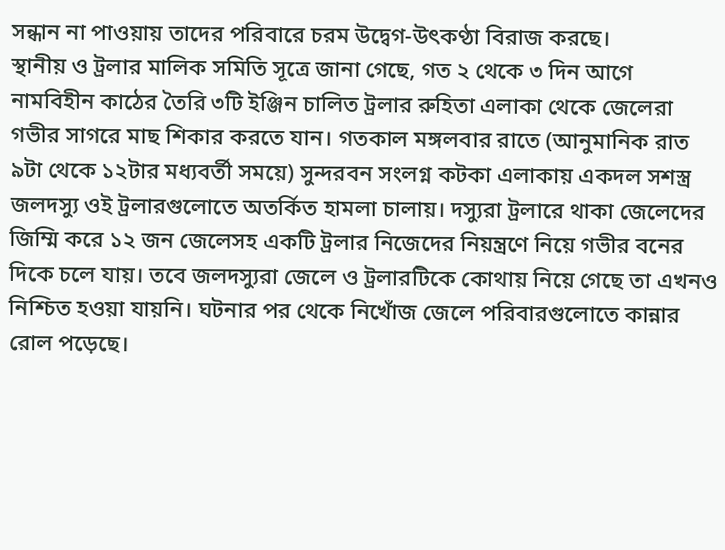সন্ধান না পাওয়ায় তাদের পরিবারে চরম উদ্বেগ-উৎকণ্ঠা বিরাজ করছে।
স্থানীয় ও ট্রলার মালিক সমিতি সূত্রে জানা গেছে, গত ২ থেকে ৩ দিন আগে নামবিহীন কাঠের তৈরি ৩টি ইঞ্জিন চালিত ট্রলার রুহিতা এলাকা থেকে জেলেরা গভীর সাগরে মাছ শিকার করতে যান। গতকাল মঙ্গলবার রাতে (আনুমানিক রাত ৯টা থেকে ১২টার মধ্যবর্তী সময়ে) সুন্দরবন সংলগ্ন কটকা এলাকায় একদল সশস্ত্র জলদস্যু ওই ট্রলারগুলোতে অতর্কিত হামলা চালায়। দস্যুরা ট্রলারে থাকা জেলেদের জিম্মি করে ১২ জন জেলেসহ একটি ট্রলার নিজেদের নিয়ন্ত্রণে নিয়ে গভীর বনের দিকে চলে যায়। তবে জলদস্যুরা জেলে ও ট্রলারটিকে কোথায় নিয়ে গেছে তা এখনও নিশ্চিত হওয়া যায়নি। ঘটনার পর থেকে নিখোঁজ জেলে পরিবারগুলোতে কান্নার রোল পড়েছে।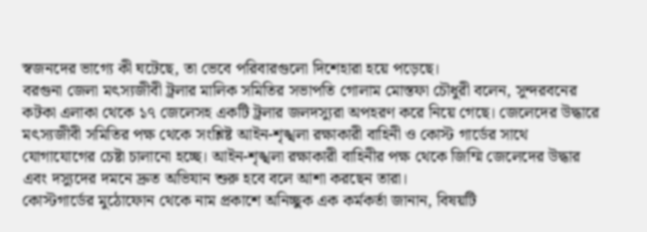স্বজনদের ভাগ্যে কী ঘটেছে, তা ভেবে পরিবারগুলো দিশেহারা হয়ে পড়েছে।
বরগুনা জেলা মৎস্যজীবী ট্রলার মালিক সমিতির সভাপতি গোলাম মোস্তফা চৌধুরী বলেন, সুন্দরবনের কটকা এলাকা থেকে ১৭ জেলেসহ একটি ট্রলার জলদস্যুরা অপহরণ করে নিয়ে গেছে। জেলেদের উদ্ধারে মৎস্যজীবী সমিতির পক্ষ থেকে সংশ্লিষ্ট আইন-শৃঙ্খলা রক্ষাকারী বাহিনী ও কোস্ট গার্ডের সাথে যোগাযোগের চেষ্টা চালানো হচ্ছে। আইন-শৃঙ্খলা রক্ষাকারী বাহিনীর পক্ষ থেকে জিম্মি জেলেদের উদ্ধার এবং দস্যুদের দমনে দ্রুত অভিযান শুরু হবে বলে আশা করছেন তারা।
কোস্টগার্ডের মুঠোফোন থেকে নাম প্রকাশে অনিচ্ছুক এক কর্মকর্তা জানান, বিষয়টি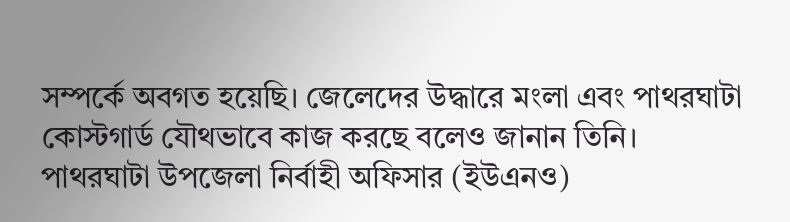সম্পর্কে অবগত হয়েছি। জেলেদের উদ্ধারে মংলা এবং পাথরঘাটা কোস্টগার্ড যৌথভাবে কাজ করছে বলেও জানান তিনি।
পাথরঘাটা উপজেলা নির্বাহী অফিসার (ইউএনও)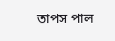তাপস পাল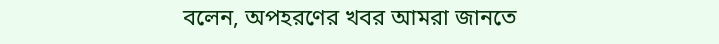বলেন, অপহরণের খবর আমরা জানতে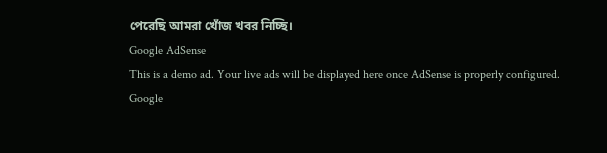পেরেছি আমরা খোঁজ খবর নিচ্ছি।
Google AdSense
This is a demo ad. Your live ads will be displayed here once AdSense is properly configured.
Google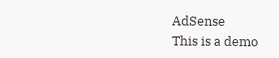AdSense
This is a demo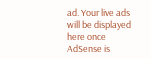ad. Your live ads will be displayed here once AdSense is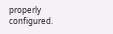properly configured.